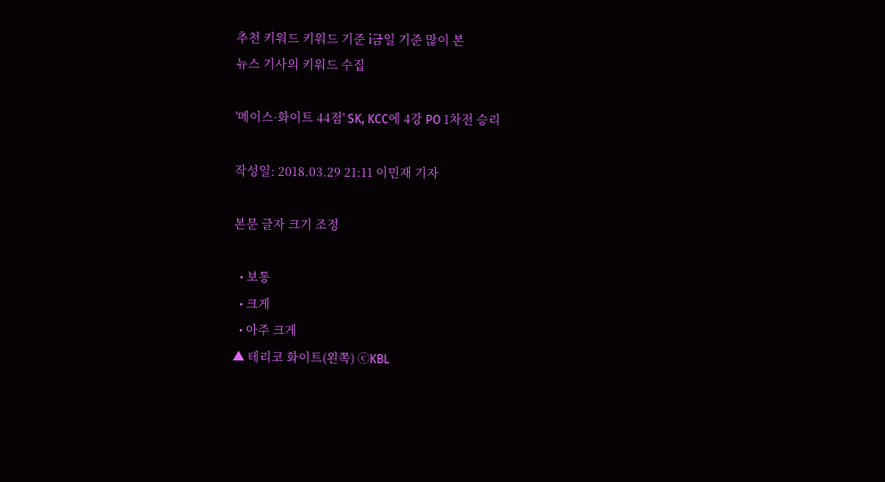추천 키워드 키워드 기준 i금일 기준 많이 본
뉴스 기사의 키워드 수집

'메이스·화이트 44점' SK, KCC에 4강 PO 1차전 승리

작성일: 2018.03.29 21:11 이민재 기자

본문 글자 크기 조정

  • 보통
  • 크게
  • 아주 크게
▲ 테리코 화이트(왼쪽) ⓒKBL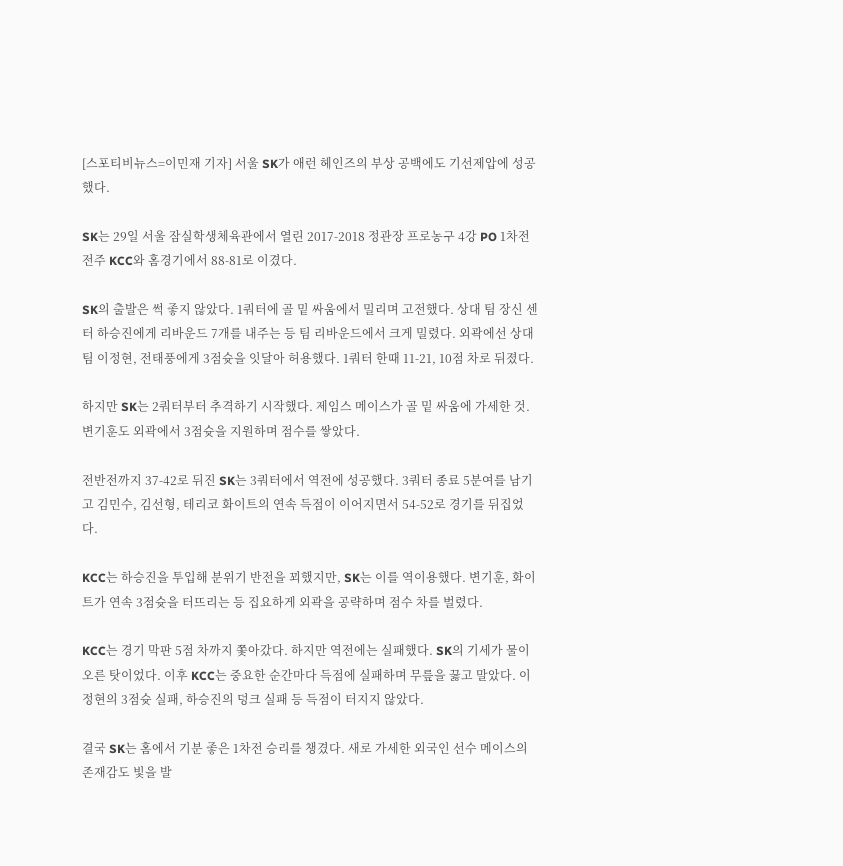[스포티비뉴스=이민재 기자] 서울 SK가 애런 헤인즈의 부상 공백에도 기선제압에 성공했다.

SK는 29일 서울 잠실학생체육관에서 열린 2017-2018 정관장 프로농구 4강 PO 1차전 전주 KCC와 홈경기에서 88-81로 이겼다.

SK의 출발은 썩 좋지 않았다. 1쿼터에 골 밑 싸움에서 밀리며 고전했다. 상대 팀 장신 센터 하승진에게 리바운드 7개를 내주는 등 팀 리바운드에서 크게 밀렸다. 외곽에선 상대 팀 이정현, 전태풍에게 3점슛을 잇달아 허용했다. 1쿼터 한때 11-21, 10점 차로 뒤졌다.

하지만 SK는 2쿼터부터 추격하기 시작했다. 제임스 메이스가 골 밑 싸움에 가세한 것. 변기훈도 외곽에서 3점슛을 지원하며 점수를 쌓았다.

전반전까지 37-42로 뒤진 SK는 3쿼터에서 역전에 성공했다. 3쿼터 종료 5분여를 남기고 김민수, 김선형, 테리코 화이트의 연속 득점이 이어지면서 54-52로 경기를 뒤집었다.

KCC는 하승진을 투입해 분위기 반전을 꾀했지만, SK는 이를 역이용했다. 변기훈, 화이트가 연속 3점슛을 터뜨리는 등 집요하게 외곽을 공략하며 점수 차를 벌렸다.

KCC는 경기 막판 5점 차까지 쫓아갔다. 하지만 역전에는 실패했다. SK의 기세가 물이 오른 탓이었다. 이후 KCC는 중요한 순간마다 득점에 실패하며 무릎을 꿇고 말았다. 이정현의 3점슛 실패, 하승진의 덩크 실패 등 득점이 터지지 않았다.

결국 SK는 홈에서 기분 좋은 1차전 승리를 챙겼다. 새로 가세한 외국인 선수 메이스의 존재감도 빛을 발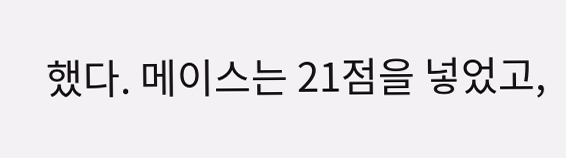했다. 메이스는 21점을 넣었고,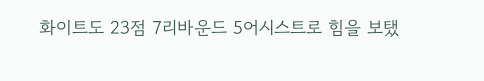화이트도 23점 7리바운드 5어시스트로 힘을 보탰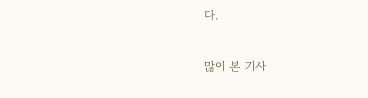다.

많이 본 기사